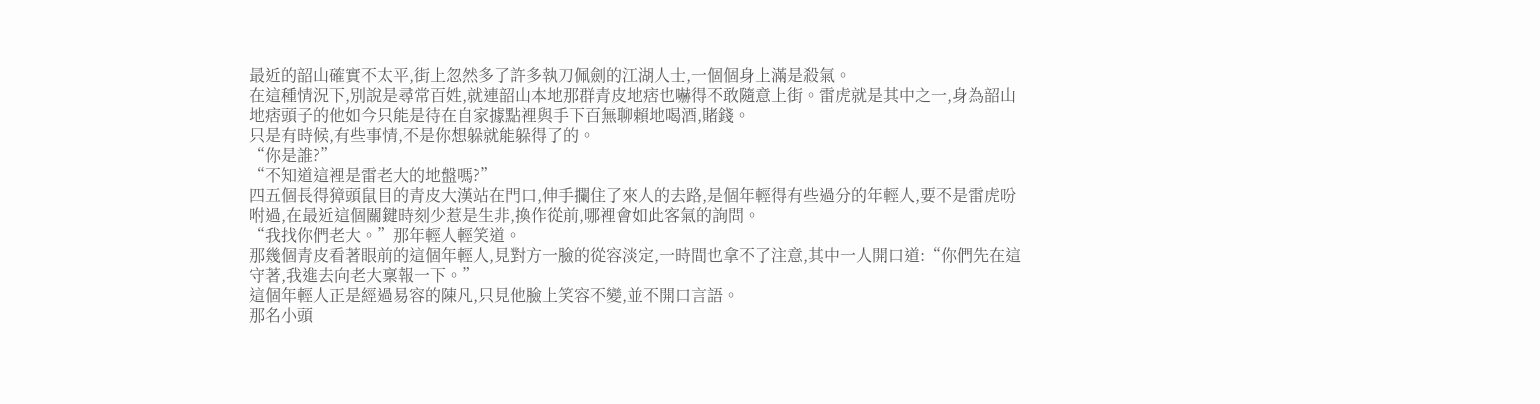最近的韶山確實不太平,街上忽然多了許多執刀佩劍的江湖人士,一個個身上滿是殺氣。
在這種情況下,別說是尋常百姓,就連韶山本地那群青皮地痞也嚇得不敢隨意上街。雷虎就是其中之一,身為韶山地痞頭子的他如今只能是待在自家據點裡與手下百無聊賴地喝酒,賭錢。
只是有時候,有些事情,不是你想躲就能躲得了的。
“你是誰?”
“不知道這裡是雷老大的地盤嗎?”
四五個長得獐頭鼠目的青皮大漢站在門口,伸手攔住了來人的去路,是個年輕得有些過分的年輕人,要不是雷虎吩咐過,在最近這個關鍵時刻少惹是生非,換作從前,哪裡會如此客氣的詢問。
“我找你們老大。”那年輕人輕笑道。
那幾個青皮看著眼前的這個年輕人,見對方一臉的從容淡定,一時間也拿不了注意,其中一人開口道:“你們先在這守著,我進去向老大稟報一下。”
這個年輕人正是經過易容的陳凡,只見他臉上笑容不變,並不開口言語。
那名小頭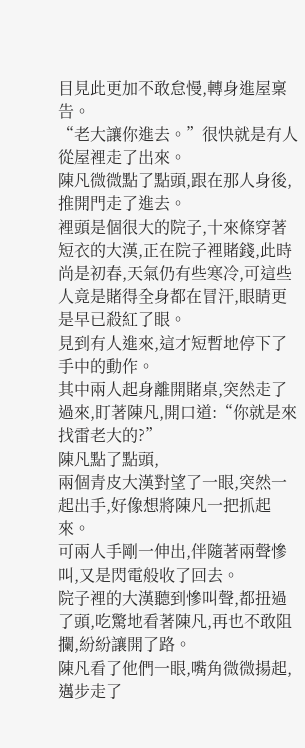目見此更加不敢怠慢,轉身進屋稟告。
“老大讓你進去。”很快就是有人從屋裡走了出來。
陳凡微微點了點頭,跟在那人身後,推開門走了進去。
裡頭是個很大的院子,十來條穿著短衣的大漢,正在院子裡賭錢,此時尚是初春,天氣仍有些寒冷,可這些人竟是賭得全身都在冒汗,眼睛更是早已殺紅了眼。
見到有人進來,這才短暫地停下了手中的動作。
其中兩人起身離開賭桌,突然走了過來,盯著陳凡,開口道:“你就是來找雷老大的?”
陳凡點了點頭,
兩個青皮大漢對望了一眼,突然一起出手,好像想將陳凡一把抓起來。
可兩人手剛一伸出,伴隨著兩聲慘叫,又是閃電般收了回去。
院子裡的大漢聽到慘叫聲,都扭過了頭,吃驚地看著陳凡,再也不敢阻攔,紛紛讓開了路。
陳凡看了他們一眼,嘴角微微揚起,邁步走了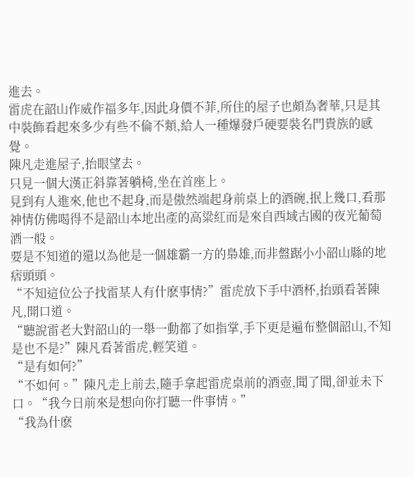進去。
雷虎在韶山作威作福多年,因此身價不菲,所住的屋子也頗為奢華,只是其中裝飾看起來多少有些不倫不類,給人一種爆發戶硬要裝名門貴族的感覺。
陳凡走進屋子,抬眼望去。
只見一個大漢正斜靠著躺椅,坐在首座上。
見到有人進來,他也不起身,而是傲然端起身前桌上的酒碗,抿上幾口,看那神情仿佛喝得不是韶山本地出產的高粱紅而是來自西域古國的夜光葡萄酒一般。
要是不知道的還以為他是一個雄霸一方的梟雄,而非盤踞小小韶山縣的地痞頭頭。
“不知這位公子找雷某人有什麽事情?”雷虎放下手中酒杯,抬頭看著陳凡,開口道。
“聽說雷老大對韶山的一舉一動都了如指掌,手下更是遍布整個韶山,不知是也不是?”陳凡看著雷虎,輕笑道。
“是有如何?”
“不如何。”陳凡走上前去,隨手拿起雷虎桌前的酒壺,聞了聞,卻並未下口。“我今日前來是想向你打聽一件事情。”
“我為什麽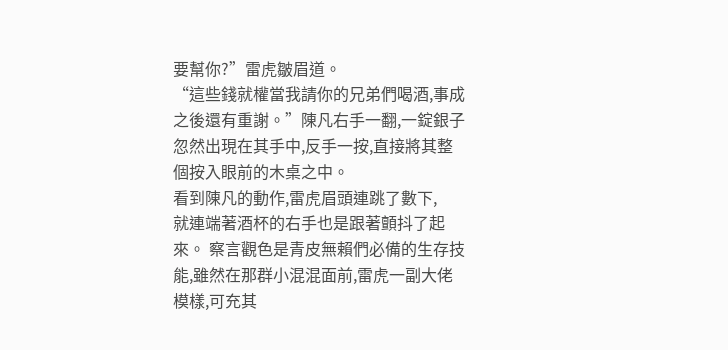要幫你?”雷虎皺眉道。
“這些錢就權當我請你的兄弟們喝酒,事成之後還有重謝。”陳凡右手一翻,一錠銀子忽然出現在其手中,反手一按,直接將其整個按入眼前的木桌之中。
看到陳凡的動作,雷虎眉頭連跳了數下,
就連端著酒杯的右手也是跟著顫抖了起來。 察言觀色是青皮無賴們必備的生存技能,雖然在那群小混混面前,雷虎一副大佬模樣,可充其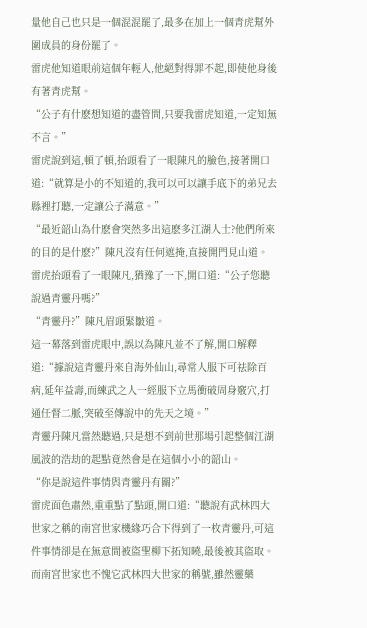量他自己也只是一個混混罷了,最多在加上一個青虎幫外圍成員的身份罷了。
雷虎他知道眼前這個年輕人,他絕對得罪不起,即使他身後有著青虎幫。
“公子有什麽想知道的盡管問,只要我雷虎知道,一定知無不言。”
雷虎說到這,頓了頓,抬頭看了一眼陳凡的臉色,接著開口道:“就算是小的不知道的,我可以可以讓手底下的弟兄去縣裡打聽,一定讓公子滿意。”
“最近韶山為什麽會突然多出這麽多江湖人士?他們所來的目的是什麽?”陳凡沒有任何遮掩,直接開門見山道。
雷虎抬頭看了一眼陳凡,猶豫了一下,開口道:“公子您聽說過青靈丹嗎?”
“青靈丹?”陳凡眉頭緊皺道。
這一幕落到雷虎眼中,誤以為陳凡並不了解,開口解釋道:“據說這青靈丹來自海外仙山,尋常人服下可祛除百病,延年益壽,而練武之人一經服下立馬衝破周身竅穴,打通任督二脈,突破至傳說中的先天之境。”
青靈丹陳凡當然聽過,只是想不到前世那場引起整個江湖風波的浩劫的起點竟然會是在這個小小的韶山。
“你是說這件事情與青靈丹有關?”
雷虎面色肅然,重重點了點頭,開口道:“聽說有武林四大世家之稱的南宮世家機緣巧合下得到了一枚青靈丹,可這件事情卻是在無意間被盜聖柳下拓知曉,最後被其盜取。而南宮世家也不愧它武林四大世家的稱號,雖然靈藥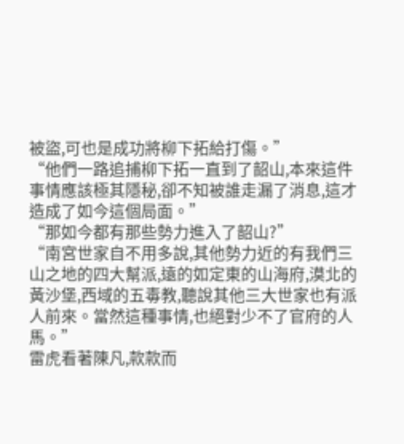被盜,可也是成功將柳下拓給打傷。”
“他們一路追捕柳下拓一直到了韶山,本來這件事情應該極其隱秘,卻不知被誰走漏了消息,這才造成了如今這個局面。”
“那如今都有那些勢力進入了韶山?”
“南宮世家自不用多說,其他勢力近的有我們三山之地的四大幫派,遠的如定東的山海府,漠北的黃沙堡,西域的五毒教,聽說其他三大世家也有派人前來。當然這種事情,也絕對少不了官府的人馬。”
雷虎看著陳凡,款款而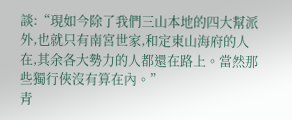談:“現如今除了我們三山本地的四大幫派外,也就只有南宮世家,和定東山海府的人在,其余各大勢力的人都還在路上。當然那些獨行俠沒有算在內。”
青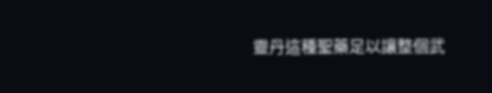靈丹這種聖藥足以讓整個武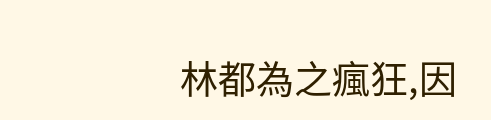林都為之瘋狂,因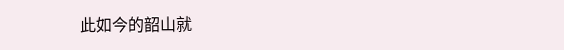此如今的韶山就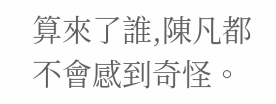算來了誰,陳凡都不會感到奇怪。